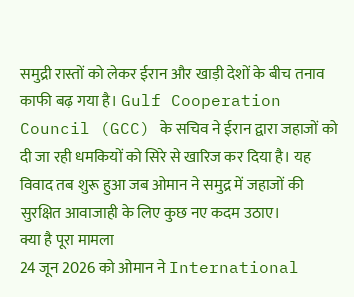समुद्री रास्तों को लेकर ईरान और खाड़ी देशों के बीच तनाव काफी बढ़ गया है। Gulf Cooperation Council (GCC) के सचिव ने ईरान द्वारा जहाजों को दी जा रही धमकियों को सिरे से खारिज कर दिया है। यह विवाद तब शुरू हुआ जब ओमान ने समुद्र में जहाजों की सुरक्षित आवाजाही के लिए कुछ नए कदम उठाए।
क्या है पूरा मामला
24 जून 2026 को ओमान ने International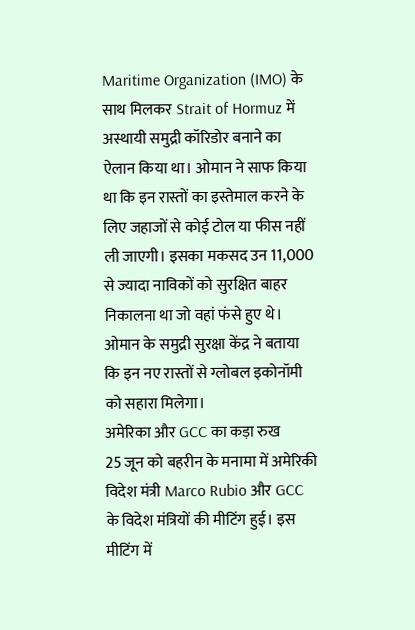Maritime Organization (IMO) के साथ मिलकर Strait of Hormuz में अस्थायी समुद्री कॉरिडोर बनाने का ऐलान किया था। ओमान ने साफ किया था कि इन रास्तों का इस्तेमाल करने के लिए जहाजों से कोई टोल या फीस नहीं ली जाएगी। इसका मकसद उन 11,000 से ज्यादा नाविकों को सुरक्षित बाहर निकालना था जो वहां फंसे हुए थे। ओमान के समुद्री सुरक्षा केंद्र ने बताया कि इन नए रास्तों से ग्लोबल इकोनॉमी को सहारा मिलेगा।
अमेरिका और GCC का कड़ा रुख
25 जून को बहरीन के मनामा में अमेरिकी विदेश मंत्री Marco Rubio और GCC के विदेश मंत्रियों की मीटिंग हुई। इस मीटिंग में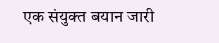एक संयुक्त बयान जारी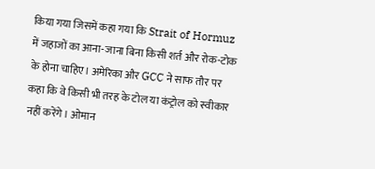किया गया जिसमें कहा गया कि Strait of Hormuz में जहाजों का आना-जाना बिना किसी शर्त और रोक-टोक के होना चाहिए। अमेरिका और GCC ने साफ तौर पर कहा कि वे किसी भी तरह के टोल या कंट्रोल को स्वीकार नहीं करेंगे। ओमान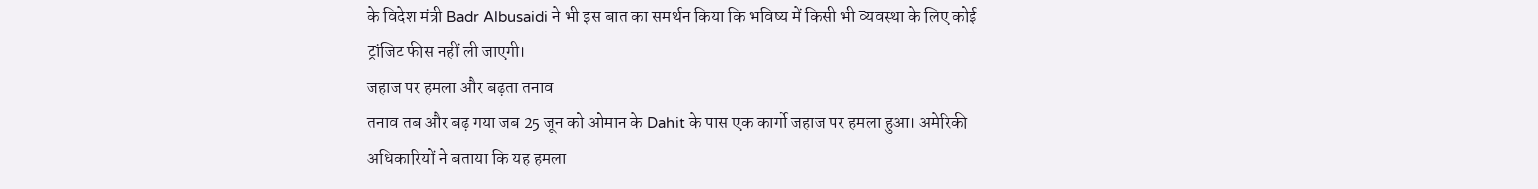के विदेश मंत्री Badr Albusaidi ने भी इस बात का समर्थन किया कि भविष्य में किसी भी व्यवस्था के लिए कोई ट्रांजिट फीस नहीं ली जाएगी।
जहाज पर हमला और बढ़ता तनाव
तनाव तब और बढ़ गया जब 25 जून को ओमान के Dahit के पास एक कार्गो जहाज पर हमला हुआ। अमेरिकी अधिकारियों ने बताया कि यह हमला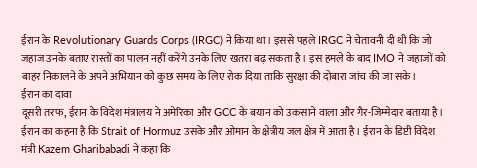ईरान के Revolutionary Guards Corps (IRGC) ने किया था। इससे पहले IRGC ने चेतावनी दी थी कि जो जहाज उनके बताए रास्तों का पालन नहीं करेंगे उनके लिए खतरा बढ़ सकता है। इस हमले के बाद IMO ने जहाजों को बाहर निकालने के अपने अभियान को कुछ समय के लिए रोक दिया ताकि सुरक्षा की दोबारा जांच की जा सके।
ईरान का दावा
दूसरी तरफ, ईरान के विदेश मंत्रालय ने अमेरिका और GCC के बयान को उकसाने वाला और गैर-जिम्मेदार बताया है। ईरान का कहना है कि Strait of Hormuz उसके और ओमान के क्षेत्रीय जल क्षेत्र में आता है। ईरान के डिप्टी विदेश मंत्री Kazem Gharibabadi ने कहा कि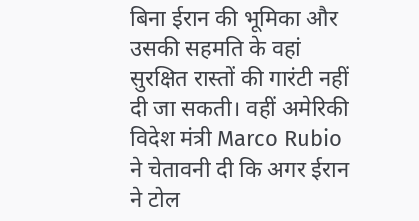बिना ईरान की भूमिका और उसकी सहमति के वहां सुरक्षित रास्तों की गारंटी नहीं दी जा सकती। वहीं अमेरिकी विदेश मंत्री Marco Rubio ने चेतावनी दी कि अगर ईरान ने टोल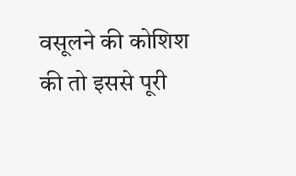वसूलने की कोशिश की तो इससे पूरी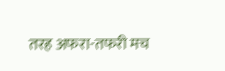तरह अफरा-तफरी मच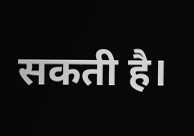सकती है।